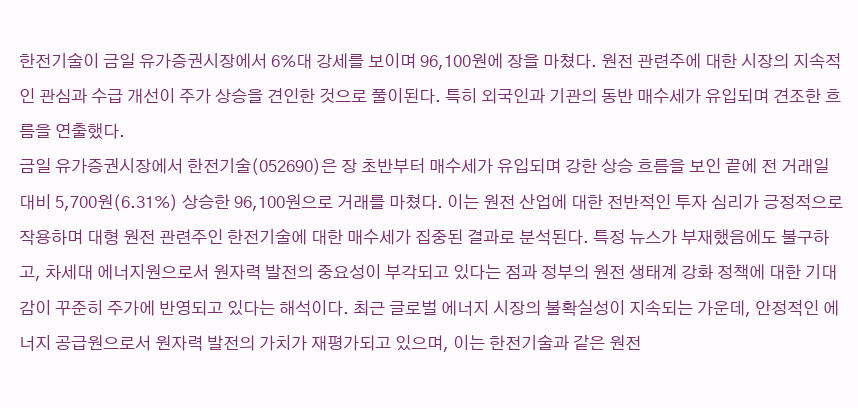한전기술이 금일 유가증권시장에서 6%대 강세를 보이며 96,100원에 장을 마쳤다. 원전 관련주에 대한 시장의 지속적인 관심과 수급 개선이 주가 상승을 견인한 것으로 풀이된다. 특히 외국인과 기관의 동반 매수세가 유입되며 견조한 흐름을 연출했다.
금일 유가증권시장에서 한전기술(052690)은 장 초반부터 매수세가 유입되며 강한 상승 흐름을 보인 끝에 전 거래일 대비 5,700원(6.31%) 상승한 96,100원으로 거래를 마쳤다. 이는 원전 산업에 대한 전반적인 투자 심리가 긍정적으로 작용하며 대형 원전 관련주인 한전기술에 대한 매수세가 집중된 결과로 분석된다. 특정 뉴스가 부재했음에도 불구하고, 차세대 에너지원으로서 원자력 발전의 중요성이 부각되고 있다는 점과 정부의 원전 생태계 강화 정책에 대한 기대감이 꾸준히 주가에 반영되고 있다는 해석이다. 최근 글로벌 에너지 시장의 불확실성이 지속되는 가운데, 안정적인 에너지 공급원으로서 원자력 발전의 가치가 재평가되고 있으며, 이는 한전기술과 같은 원전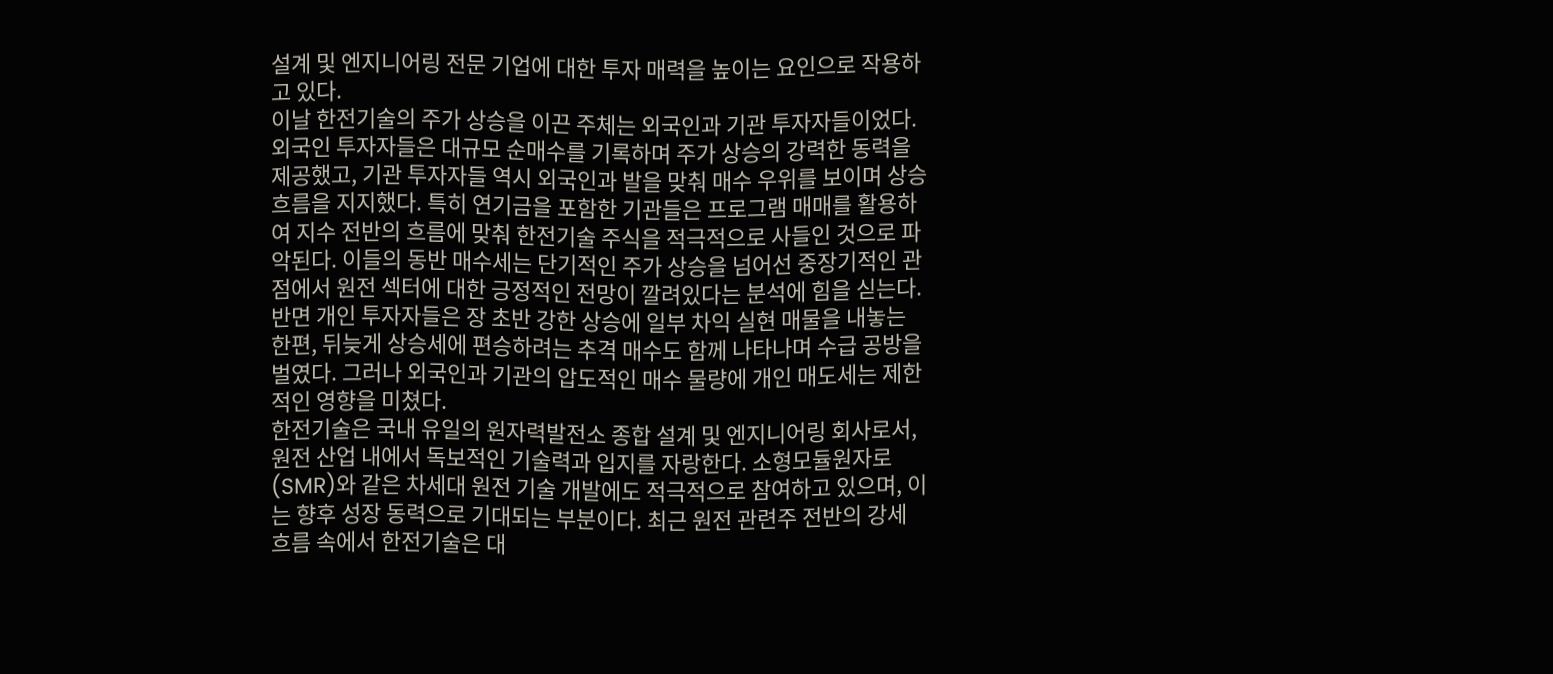설계 및 엔지니어링 전문 기업에 대한 투자 매력을 높이는 요인으로 작용하고 있다.
이날 한전기술의 주가 상승을 이끈 주체는 외국인과 기관 투자자들이었다. 외국인 투자자들은 대규모 순매수를 기록하며 주가 상승의 강력한 동력을 제공했고, 기관 투자자들 역시 외국인과 발을 맞춰 매수 우위를 보이며 상승 흐름을 지지했다. 특히 연기금을 포함한 기관들은 프로그램 매매를 활용하여 지수 전반의 흐름에 맞춰 한전기술 주식을 적극적으로 사들인 것으로 파악된다. 이들의 동반 매수세는 단기적인 주가 상승을 넘어선 중장기적인 관점에서 원전 섹터에 대한 긍정적인 전망이 깔려있다는 분석에 힘을 싣는다. 반면 개인 투자자들은 장 초반 강한 상승에 일부 차익 실현 매물을 내놓는 한편, 뒤늦게 상승세에 편승하려는 추격 매수도 함께 나타나며 수급 공방을 벌였다. 그러나 외국인과 기관의 압도적인 매수 물량에 개인 매도세는 제한적인 영향을 미쳤다.
한전기술은 국내 유일의 원자력발전소 종합 설계 및 엔지니어링 회사로서, 원전 산업 내에서 독보적인 기술력과 입지를 자랑한다. 소형모듈원자로(SMR)와 같은 차세대 원전 기술 개발에도 적극적으로 참여하고 있으며, 이는 향후 성장 동력으로 기대되는 부분이다. 최근 원전 관련주 전반의 강세 흐름 속에서 한전기술은 대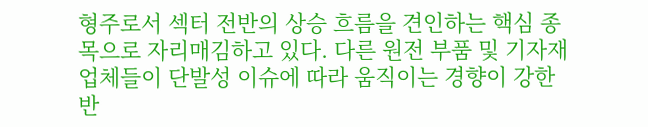형주로서 섹터 전반의 상승 흐름을 견인하는 핵심 종목으로 자리매김하고 있다. 다른 원전 부품 및 기자재 업체들이 단발성 이슈에 따라 움직이는 경향이 강한 반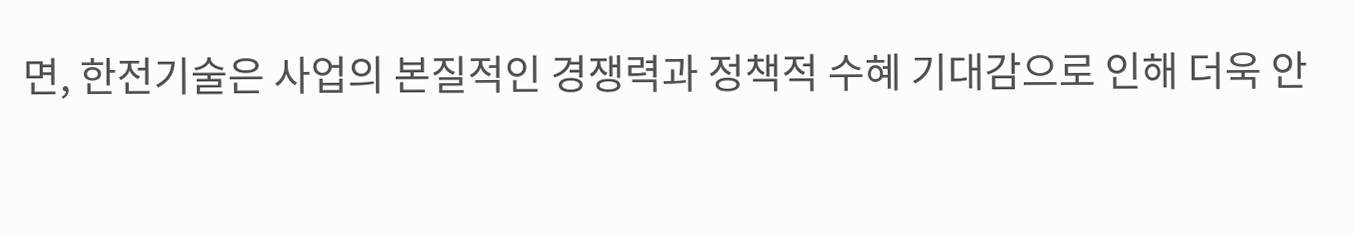면, 한전기술은 사업의 본질적인 경쟁력과 정책적 수혜 기대감으로 인해 더욱 안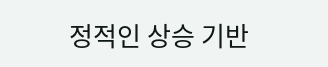정적인 상승 기반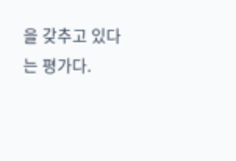을 갖추고 있다는 평가다.